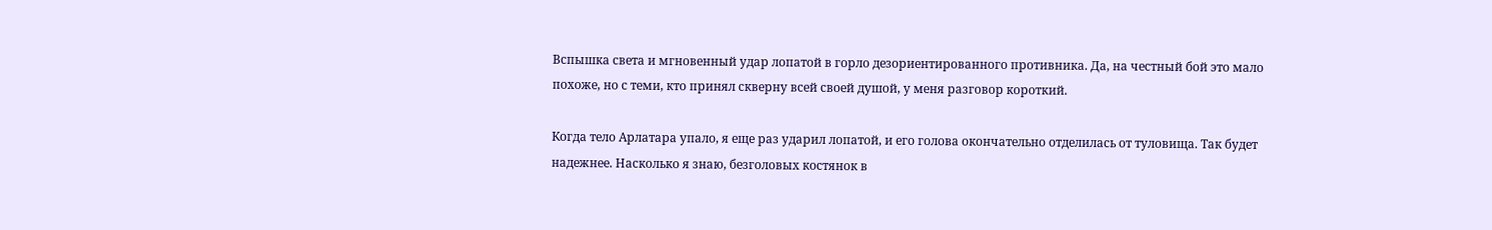Вспышка света и мгновенный удар лопатой в горло дезориентированного противника. Да, на честный бой это мало похоже, но с теми, кто принял скверну всей своей душой, у меня разговор короткий.

Когда тело Арлатара упало, я еще раз ударил лопатой, и его голова окончательно отделилась от туловища. Так будет надежнее. Насколько я знаю, безголовых костянок в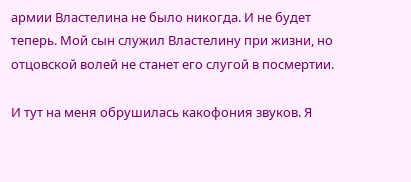армии Властелина не было никогда. И не будет теперь. Мой сын служил Властелину при жизни, но отцовской волей не станет его слугой в посмертии.

И тут на меня обрушилась какофония звуков. Я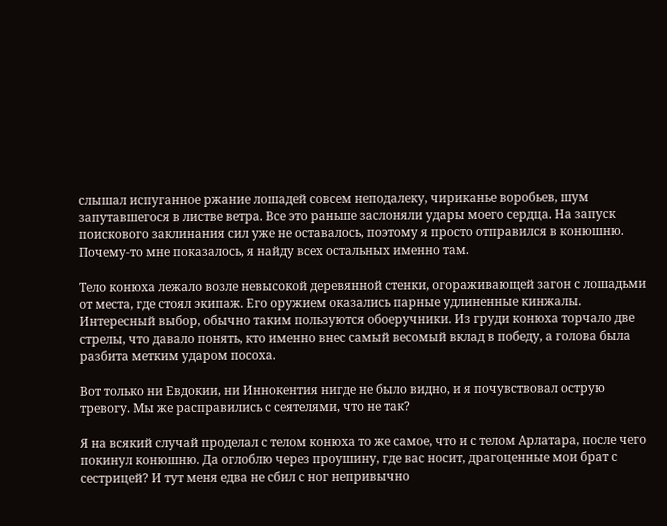слышал испуганное ржание лошадей совсем неподалеку, чириканье воробьев, шум запутавшегося в листве ветра. Все это раньше заслоняли удары моего сердца. На запуск поискового заклинания сил уже не оставалось, поэтому я просто отправился в конюшню. Почему-то мне показалось, я найду всех остальных именно там.

Тело конюха лежало возле невысокой деревянной стенки, огораживающей загон с лошадьми от места, где стоял экипаж. Его оружием оказались парные удлиненные кинжалы. Интересный выбор, обычно таким пользуются обоеручники. Из груди конюха торчало две стрелы, что давало понять, кто именно внес самый весомый вклад в победу, а голова была разбита метким ударом посоха.

Вот только ни Евдокии, ни Иннокентия нигде не было видно, и я почувствовал острую тревогу. Мы же расправились с сеятелями, что не так?

Я на всякий случай проделал с телом конюха то же самое, что и с телом Арлатара, после чего покинул конюшню. Да оглоблю через проушину, где вас носит, драгоценные мои брат с сестрицей? И тут меня едва не сбил с ног непривычно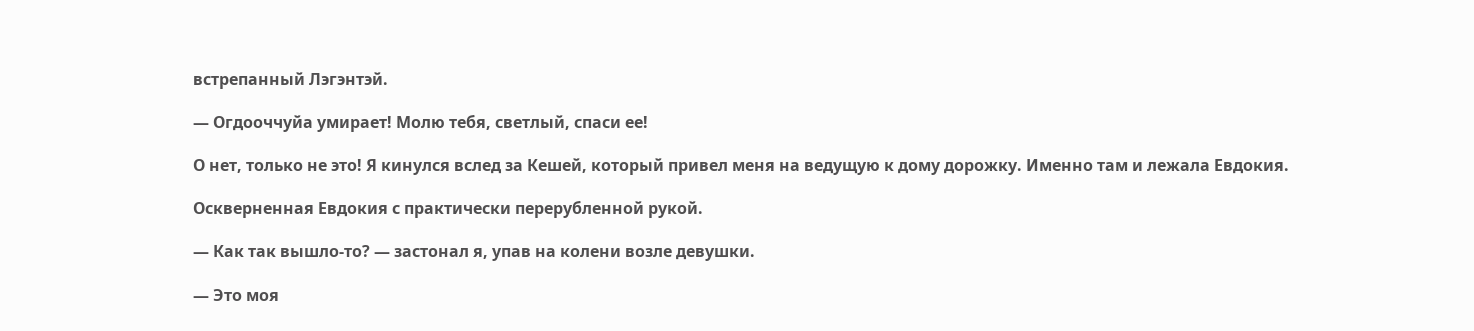встрепанный Лэгэнтэй.

— Огдооччуйа умирает! Молю тебя, светлый, спаси ее!

О нет, только не это! Я кинулся вслед за Кешей, который привел меня на ведущую к дому дорожку. Именно там и лежала Евдокия.

Оскверненная Евдокия с практически перерубленной рукой.

— Как так вышло-то? — застонал я, упав на колени возле девушки.

— Это моя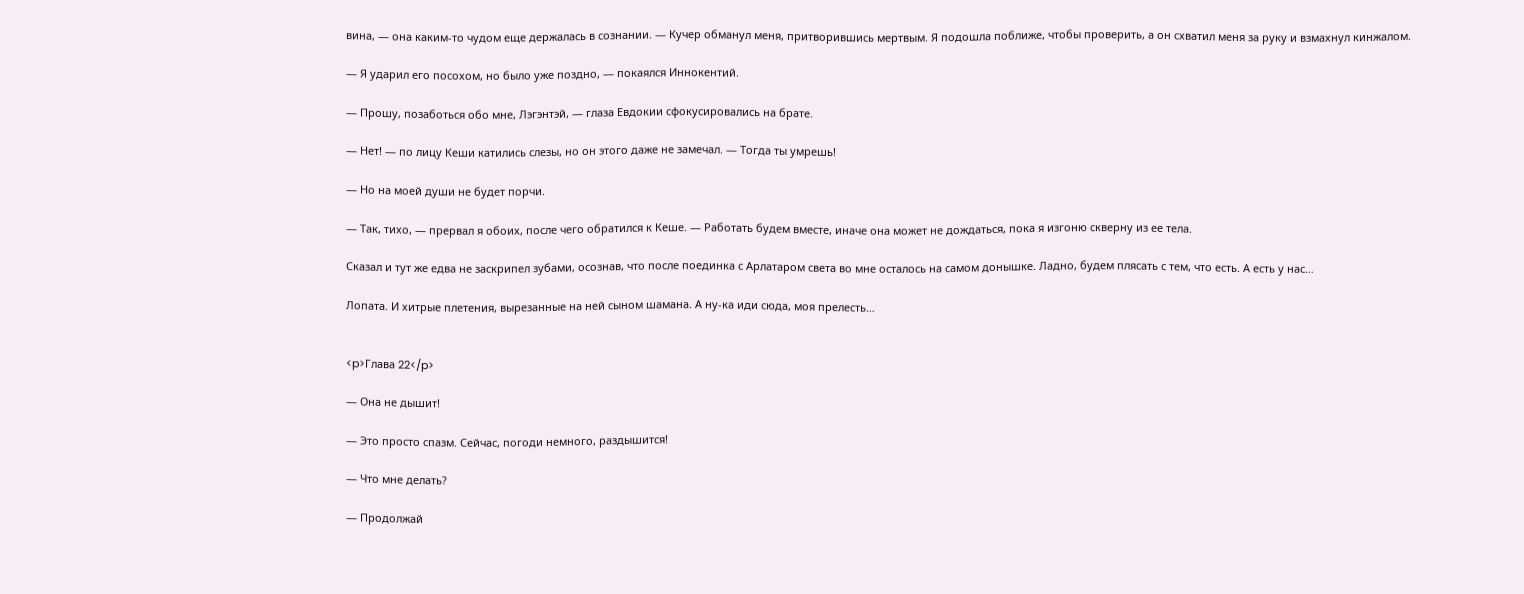вина, — она каким-то чудом еще держалась в сознании. — Кучер обманул меня, притворившись мертвым. Я подошла поближе, чтобы проверить, а он схватил меня за руку и взмахнул кинжалом.

— Я ударил его посохом, но было уже поздно, — покаялся Иннокентий.

— Прошу, позаботься обо мне, Лэгэнтэй, — глаза Евдокии сфокусировались на брате.

— Нет! — по лицу Кеши катились слезы, но он этого даже не замечал. — Тогда ты умрешь!

— Но на моей души не будет порчи.

— Так, тихо, — прервал я обоих, после чего обратился к Кеше. — Работать будем вместе, иначе она может не дождаться, пока я изгоню скверну из ее тела.

Сказал и тут же едва не заскрипел зубами, осознав, что после поединка с Арлатаром света во мне осталось на самом донышке. Ладно, будем плясать с тем, что есть. А есть у нас…

Лопата. И хитрые плетения, вырезанные на ней сыном шамана. А ну-ка иди сюда, моя прелесть…


<p>Глава 22</p>

— Она не дышит!

— Это просто спазм. Сейчас, погоди немного, раздышится!

— Что мне делать?

— Продолжай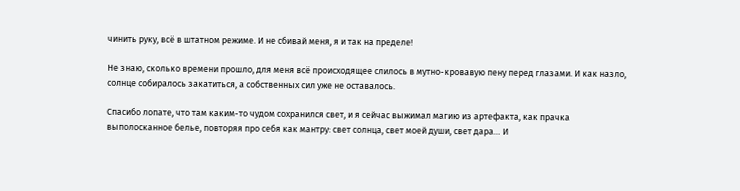чинить руку, всё в штатном режиме. И не сбивай меня, я и так на пределе!

Не знаю, сколько времени прошло, для меня всё происходящее слилось в мутно-кровавую пену перед глазами. И как назло, солнце собиралось закатиться, а собственных сил уже не оставалось.

Спасибо лопате, что там каким-то чудом сохранился свет, и я сейчас выжимал магию из артефакта, как прачка выполосканное белье, повторяя про себя как мантру: свет солнца, свет моей души, свет дара… И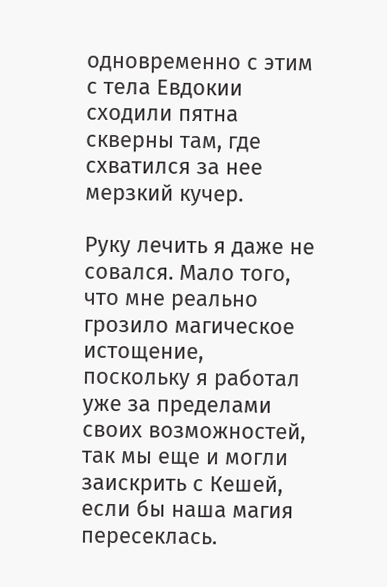одновременно с этим с тела Евдокии сходили пятна скверны там, где схватился за нее мерзкий кучер.

Руку лечить я даже не совался. Мало того, что мне реально грозило магическое истощение, поскольку я работал уже за пределами своих возможностей, так мы еще и могли заискрить с Кешей, если бы наша магия пересеклась.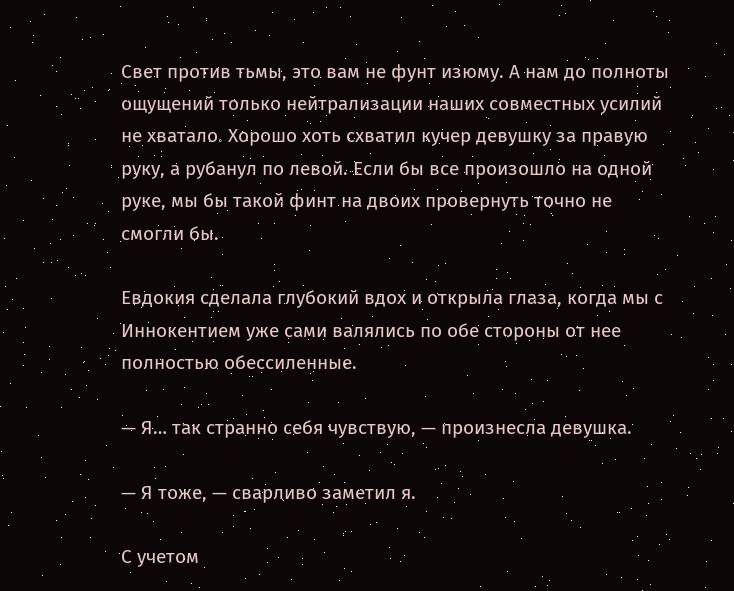Свет против тьмы, это вам не фунт изюму. А нам до полноты ощущений только нейтрализации наших совместных усилий не хватало. Хорошо хоть схватил кучер девушку за правую руку, а рубанул по левой. Если бы все произошло на одной руке, мы бы такой финт на двоих провернуть точно не смогли бы.

Евдокия сделала глубокий вдох и открыла глаза, когда мы с Иннокентием уже сами валялись по обе стороны от нее полностью обессиленные.

— Я… так странно себя чувствую, — произнесла девушка.

— Я тоже, — сварливо заметил я.

С учетом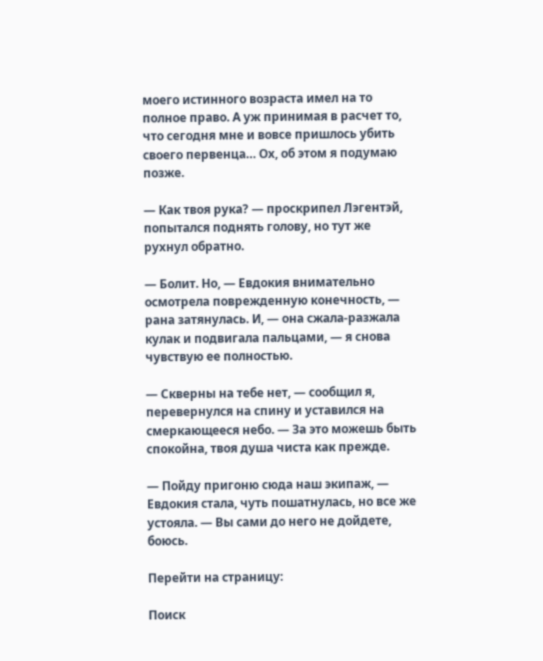моего истинного возраста имел на то полное право. А уж принимая в расчет то, что сегодня мне и вовсе пришлось убить своего первенца… Ох, об этом я подумаю позже.

— Как твоя рука? — проскрипел Лэгентэй, попытался поднять голову, но тут же рухнул обратно.

— Болит. Но, — Евдокия внимательно осмотрела поврежденную конечность, — рана затянулась. И, — она сжала-разжала кулак и подвигала пальцами, — я снова чувствую ее полностью.

— Скверны на тебе нет, — сообщил я, перевернулся на спину и уставился на смеркающееся небо. — За это можешь быть спокойна, твоя душа чиста как прежде.

— Пойду пригоню сюда наш экипаж, — Евдокия стала, чуть пошатнулась, но все же устояла. — Вы сами до него не дойдете, боюсь.

Перейти на страницу:

Поиск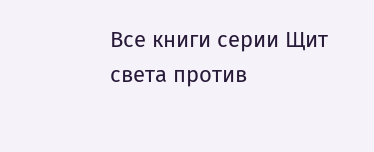Все книги серии Щит света против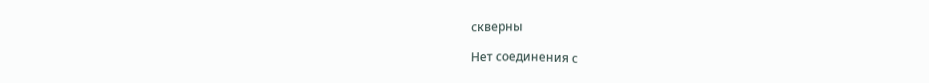скверны

Нет соединения с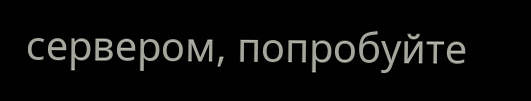сервером, попробуйте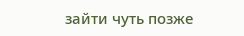зайти чуть позже